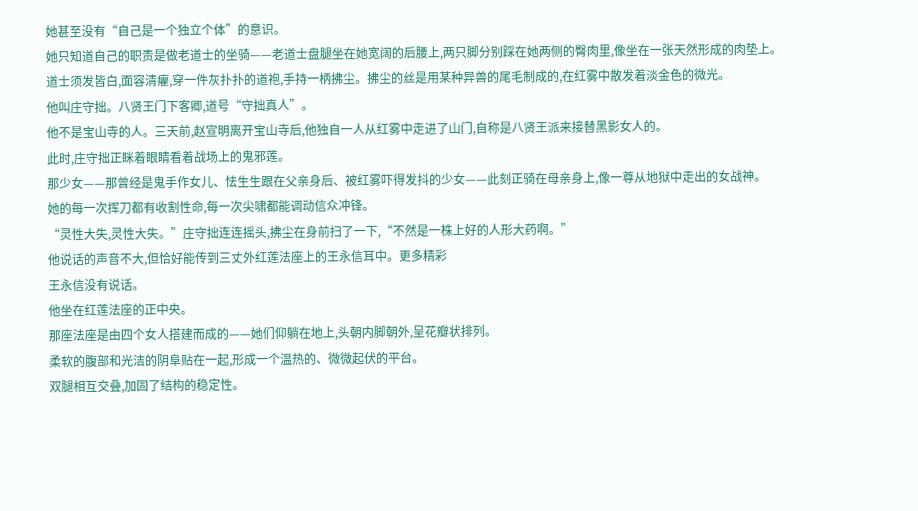她甚至没有“自己是一个独立个体”的意识。
她只知道自己的职责是做老道士的坐骑——老道士盘腿坐在她宽阔的后腰上,两只脚分别踩在她两侧的臀肉里,像坐在一张天然形成的肉垫上。
道士须发皆白,面容清癯,穿一件灰扑扑的道袍,手持一柄拂尘。拂尘的丝是用某种异兽的尾毛制成的,在红雾中散发着淡金色的微光。
他叫庄守拙。八贤王门下客卿,道号“守拙真人”。
他不是宝山寺的人。三天前,赵宣明离开宝山寺后,他独自一人从红雾中走进了山门,自称是八贤王派来接替黑影女人的。
此时,庄守拙正眯着眼睛看着战场上的鬼邪莲。
那少女——那曾经是鬼手作女儿、怯生生跟在父亲身后、被红雾吓得发抖的少女——此刻正骑在母亲身上,像一尊从地狱中走出的女战神。
她的每一次挥刀都有收割性命,每一次尖啸都能调动信众冲锋。
“灵性大失,灵性大失。”庄守拙连连摇头,拂尘在身前扫了一下,“不然是一株上好的人形大药啊。”
他说话的声音不大,但恰好能传到三丈外红莲法座上的王永信耳中。更多精彩
王永信没有说话。
他坐在红莲法座的正中央。
那座法座是由四个女人搭建而成的——她们仰躺在地上,头朝内脚朝外,呈花瓣状排列。
柔软的腹部和光洁的阴阜贴在一起,形成一个温热的、微微起伏的平台。
双腿相互交叠,加固了结构的稳定性。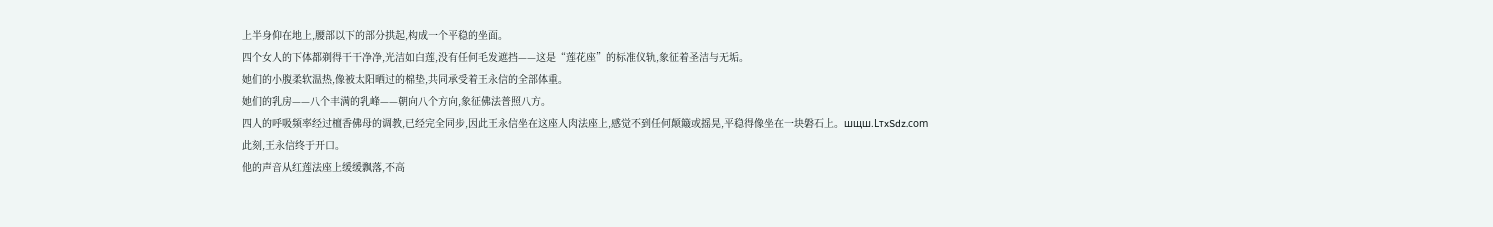上半身仰在地上,腰部以下的部分拱起,构成一个平稳的坐面。
四个女人的下体都剃得干干净净,光洁如白莲,没有任何毛发遮挡——这是“莲花座”的标准仪轨,象征着圣洁与无垢。
她们的小腹柔软温热,像被太阳晒过的棉垫,共同承受着王永信的全部体重。
她们的乳房——八个丰满的乳峰——朝向八个方向,象征佛法普照八方。
四人的呼吸频率经过檀香佛母的调教,已经完全同步,因此王永信坐在这座人肉法座上,感觉不到任何颠簸或摇晃,平稳得像坐在一块磐石上。шщш.LтxSdz.соm
此刻,王永信终于开口。
他的声音从红莲法座上缓缓飘落,不高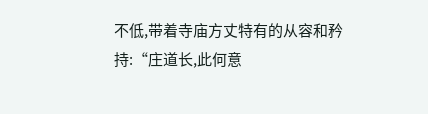不低,带着寺庙方丈特有的从容和矜持:“庄道长,此何意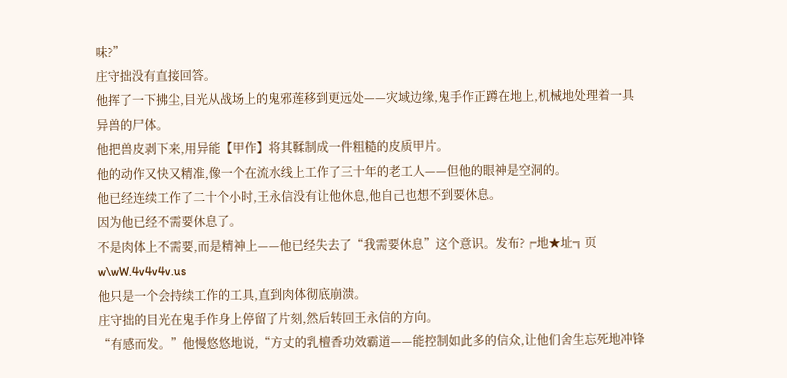味?”
庄守拙没有直接回答。
他挥了一下拂尘,目光从战场上的鬼邪莲移到更远处——灾域边缘,鬼手作正蹲在地上,机械地处理着一具异兽的尸体。
他把兽皮剥下来,用异能【甲作】将其鞣制成一件粗糙的皮质甲片。
他的动作又快又精准,像一个在流水线上工作了三十年的老工人——但他的眼神是空洞的。
他已经连续工作了二十个小时,王永信没有让他休息,他自己也想不到要休息。
因为他已经不需要休息了。
不是肉体上不需要,而是精神上——他已经失去了“我需要休息”这个意识。发布?╒地★址╗页w\wW.4v4v4v.us
他只是一个会持续工作的工具,直到肉体彻底崩溃。
庄守拙的目光在鬼手作身上停留了片刻,然后转回王永信的方向。
“有感而发。”他慢悠悠地说,“方丈的乳檀香功效霸道——能控制如此多的信众,让他们舍生忘死地冲锋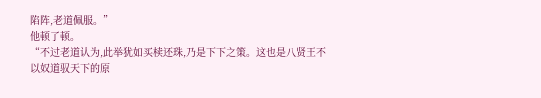陷阵,老道佩服。”
他顿了顿。
“不过老道认为,此举犹如买椟还珠,乃是下下之策。这也是八贤王不以奴道驭天下的原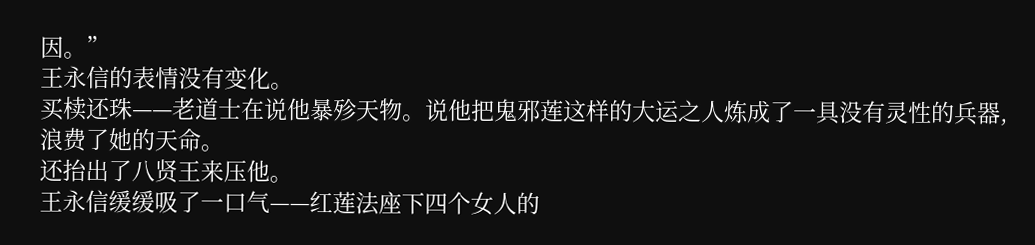因。”
王永信的表情没有变化。
买椟还珠——老道士在说他暴殄天物。说他把鬼邪莲这样的大运之人炼成了一具没有灵性的兵器,浪费了她的天命。
还抬出了八贤王来压他。
王永信缓缓吸了一口气——红莲法座下四个女人的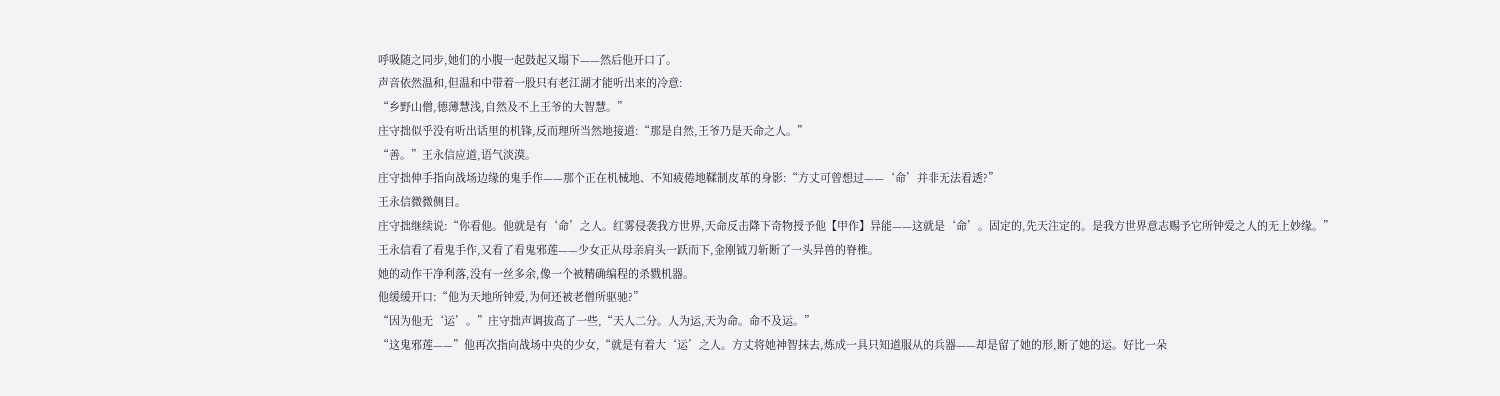呼吸随之同步,她们的小腹一起鼓起又塌下——然后他开口了。
声音依然温和,但温和中带着一股只有老江湖才能听出来的冷意:
“乡野山僧,德薄慧浅,自然及不上王爷的大智慧。”
庄守拙似乎没有听出话里的机锋,反而理所当然地接道:“那是自然,王爷乃是天命之人。”
“善。”王永信应道,语气淡漠。
庄守拙伸手指向战场边缘的鬼手作——那个正在机械地、不知疲倦地鞣制皮革的身影:“方丈可曾想过——‘命’并非无法看透?”
王永信微微侧目。
庄守拙继续说:“你看他。他就是有‘命’之人。红雾侵袭我方世界,天命反击降下奇物授予他【甲作】异能——这就是‘命’。固定的,先天注定的。是我方世界意志赐予它所钟爱之人的无上妙缘。”
王永信看了看鬼手作,又看了看鬼邪莲——少女正从母亲肩头一跃而下,金刚钺刀斩断了一头异兽的脊椎。
她的动作干净利落,没有一丝多余,像一个被精确编程的杀戮机器。
他缓缓开口:“他为天地所钟爱,为何还被老僧所驱驰?”
“因为他无‘运’。”庄守拙声调拔高了一些,“天人二分。人为运,天为命。命不及运。”
“这鬼邪莲——”他再次指向战场中央的少女,“就是有着大‘运’之人。方丈将她神智抹去,炼成一具只知道服从的兵器——却是留了她的形,断了她的运。好比一朵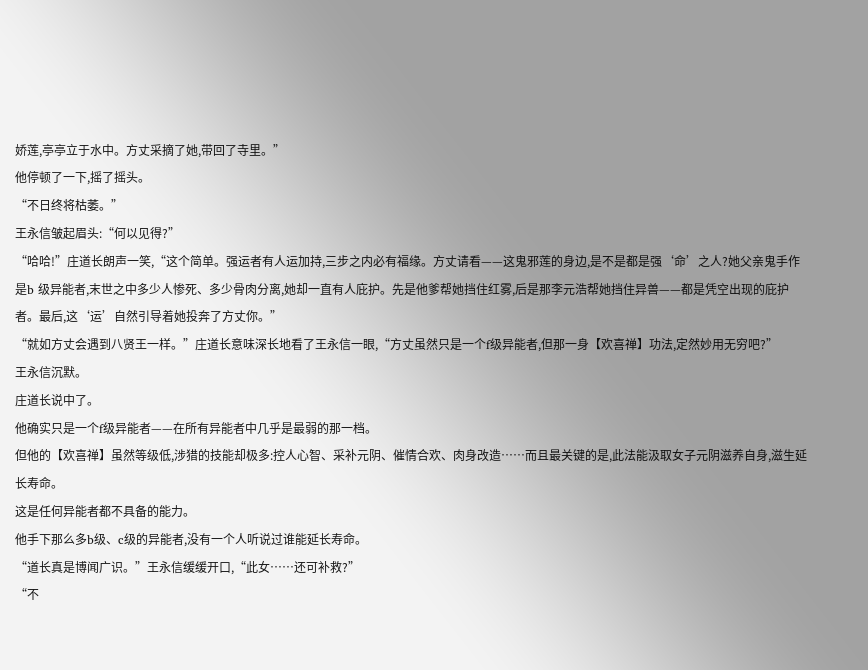娇莲,亭亭立于水中。方丈采摘了她,带回了寺里。”
他停顿了一下,摇了摇头。
“不日终将枯萎。”
王永信皱起眉头:“何以见得?”
“哈哈!”庄道长朗声一笑,“这个简单。强运者有人运加持,三步之内必有福缘。方丈请看——这鬼邪莲的身边,是不是都是强‘命’之人?她父亲鬼手作是b 级异能者,末世之中多少人惨死、多少骨肉分离,她却一直有人庇护。先是他爹帮她挡住红雾,后是那李元浩帮她挡住异兽——都是凭空出现的庇护者。最后,这‘运’自然引导着她投奔了方丈你。”
“就如方丈会遇到八贤王一样。”庄道长意味深长地看了王永信一眼,“方丈虽然只是一个f级异能者,但那一身【欢喜禅】功法,定然妙用无穷吧?”
王永信沉默。
庄道长说中了。
他确实只是一个f级异能者——在所有异能者中几乎是最弱的那一档。
但他的【欢喜禅】虽然等级低,涉猎的技能却极多:控人心智、采补元阴、催情合欢、肉身改造……而且最关键的是,此法能汲取女子元阴滋养自身,滋生延长寿命。
这是任何异能者都不具备的能力。
他手下那么多b级、c级的异能者,没有一个人听说过谁能延长寿命。
“道长真是博闻广识。”王永信缓缓开口,“此女……还可补救?”
“不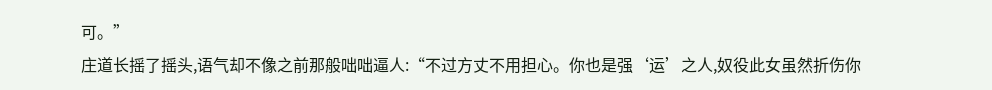可。”
庄道长摇了摇头,语气却不像之前那般咄咄逼人:“不过方丈不用担心。你也是强‘运’之人,奴役此女虽然折伤你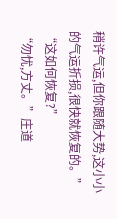稍许气运,但你跟随大势,这小小的气运折损,很快就恢复的。”
“这如何恢复?”
“勿忧,方丈。”庄道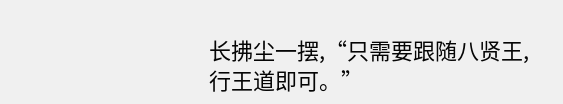长拂尘一摆,“只需要跟随八贤王,行王道即可。”